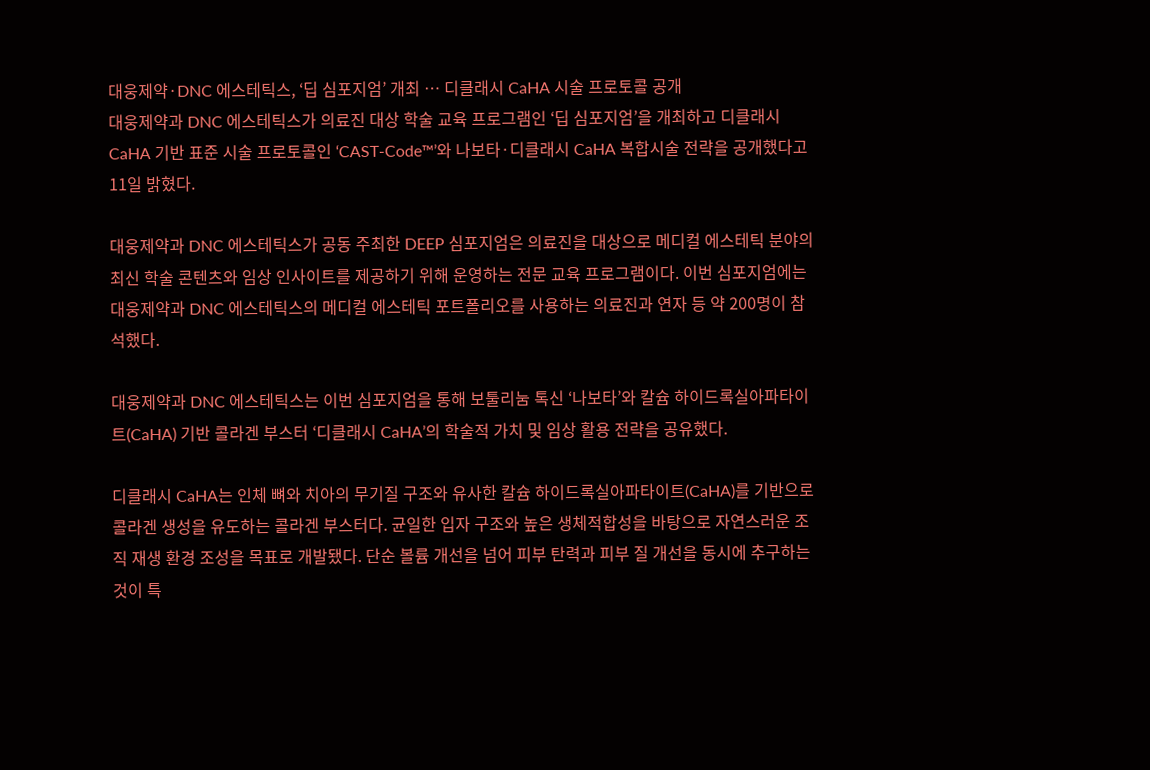대웅제약·DNC 에스테틱스, ‘딥 심포지엄’ 개최 … 디클래시 CaHA 시술 프로토콜 공개
대웅제약과 DNC 에스테틱스가 의료진 대상 학술 교육 프로그램인 ‘딥 심포지엄’을 개최하고 디클래시 CaHA 기반 표준 시술 프로토콜인 ‘CAST-Code™’와 나보타·디클래시 CaHA 복합시술 전략을 공개했다고 11일 밝혔다.

대웅제약과 DNC 에스테틱스가 공동 주최한 DEEP 심포지엄은 의료진을 대상으로 메디컬 에스테틱 분야의 최신 학술 콘텐츠와 임상 인사이트를 제공하기 위해 운영하는 전문 교육 프로그램이다. 이번 심포지엄에는 대웅제약과 DNC 에스테틱스의 메디컬 에스테틱 포트폴리오를 사용하는 의료진과 연자 등 약 200명이 참석했다.

대웅제약과 DNC 에스테틱스는 이번 심포지엄을 통해 보툴리눔 톡신 ‘나보타’와 칼슘 하이드록실아파타이트(CaHA) 기반 콜라겐 부스터 ‘디클래시 CaHA’의 학술적 가치 및 임상 활용 전략을 공유했다.

디클래시 CaHA는 인체 뼈와 치아의 무기질 구조와 유사한 칼슘 하이드록실아파타이트(CaHA)를 기반으로 콜라겐 생성을 유도하는 콜라겐 부스터다. 균일한 입자 구조와 높은 생체적합성을 바탕으로 자연스러운 조직 재생 환경 조성을 목표로 개발됐다. 단순 볼륨 개선을 넘어 피부 탄력과 피부 질 개선을 동시에 추구하는 것이 특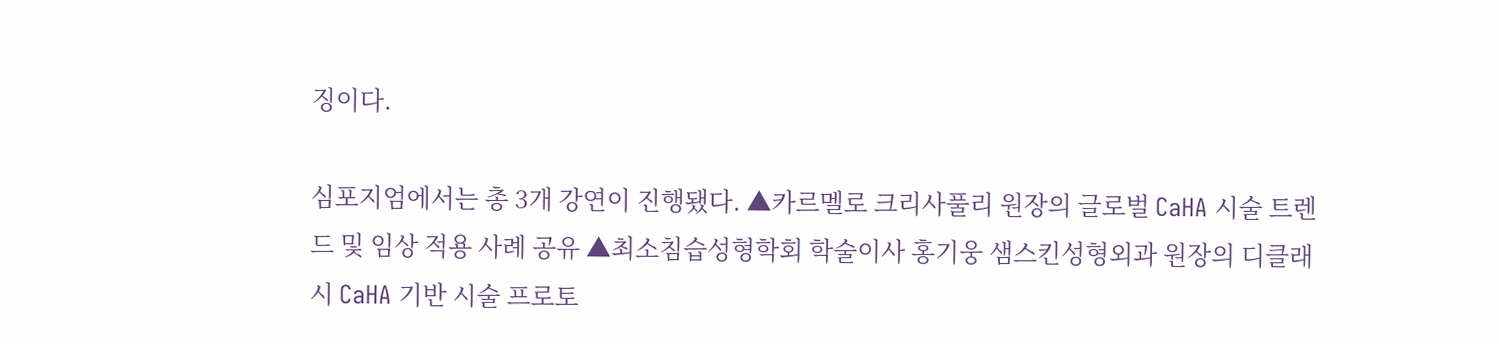징이다.

심포지엄에서는 총 3개 강연이 진행됐다. ▲카르멜로 크리사풀리 원장의 글로벌 CaHA 시술 트렌드 및 임상 적용 사례 공유 ▲최소침습성형학회 학술이사 홍기웅 샘스킨성형외과 원장의 디클래시 CaHA 기반 시술 프로토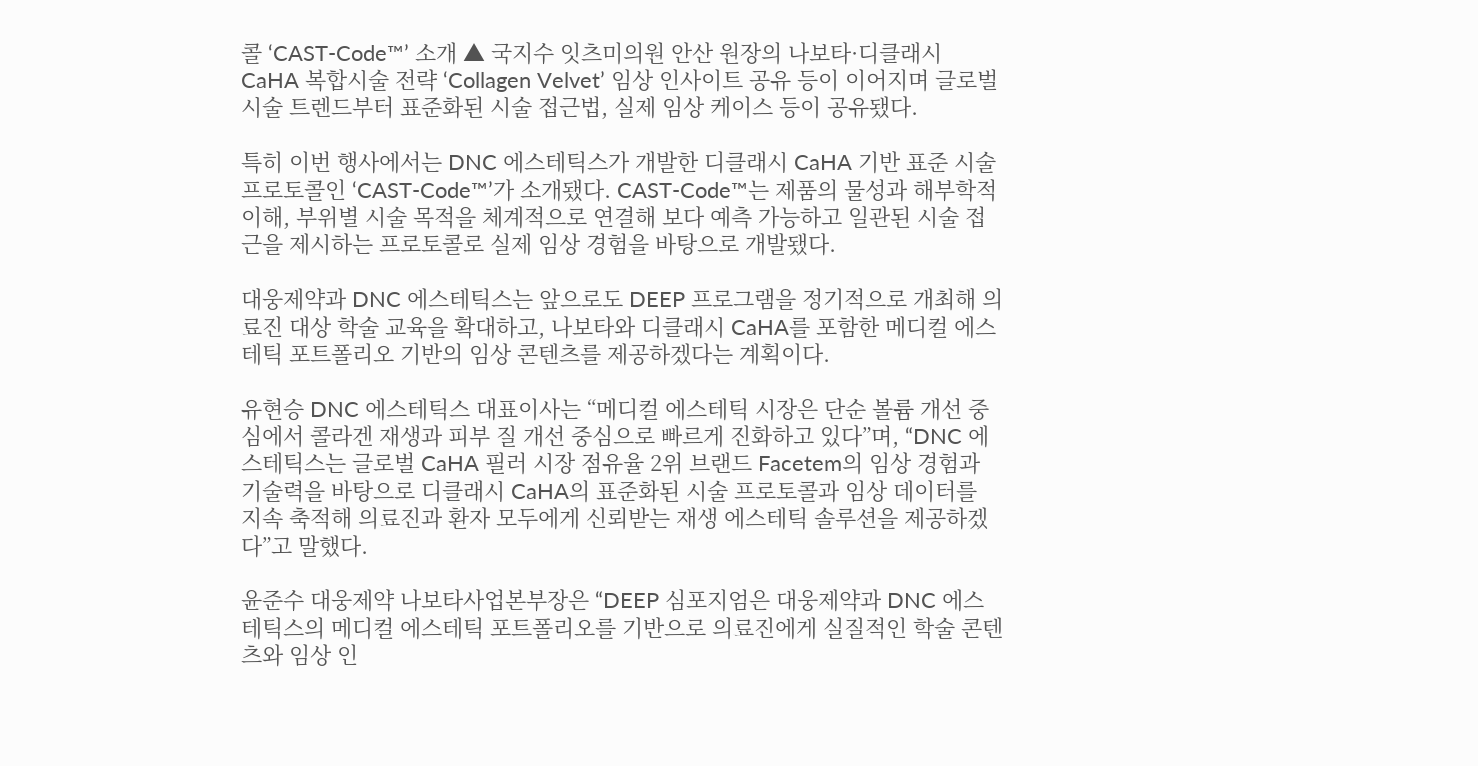콜 ‘CAST-Code™’ 소개 ▲ 국지수 잇츠미의원 안산 원장의 나보타·디클래시 CaHA 복합시술 전략 ‘Collagen Velvet’ 임상 인사이트 공유 등이 이어지며 글로벌 시술 트렌드부터 표준화된 시술 접근법, 실제 임상 케이스 등이 공유됐다.

특히 이번 행사에서는 DNC 에스테틱스가 개발한 디클래시 CaHA 기반 표준 시술 프로토콜인 ‘CAST-Code™’가 소개됐다. CAST-Code™는 제품의 물성과 해부학적 이해, 부위별 시술 목적을 체계적으로 연결해 보다 예측 가능하고 일관된 시술 접근을 제시하는 프로토콜로 실제 임상 경험을 바탕으로 개발됐다.

대웅제약과 DNC 에스테틱스는 앞으로도 DEEP 프로그램을 정기적으로 개최해 의료진 대상 학술 교육을 확대하고, 나보타와 디클래시 CaHA를 포함한 메디컬 에스테틱 포트폴리오 기반의 임상 콘텐츠를 제공하겠다는 계획이다.

유현승 DNC 에스테틱스 대표이사는 “메디컬 에스테틱 시장은 단순 볼륨 개선 중심에서 콜라겐 재생과 피부 질 개선 중심으로 빠르게 진화하고 있다”며, “DNC 에스테틱스는 글로벌 CaHA 필러 시장 점유율 2위 브랜드 Facetem의 임상 경험과 기술력을 바탕으로 디클래시 CaHA의 표준화된 시술 프로토콜과 임상 데이터를 지속 축적해 의료진과 환자 모두에게 신뢰받는 재생 에스테틱 솔루션을 제공하겠다”고 말했다.

윤준수 대웅제약 나보타사업본부장은 “DEEP 심포지엄은 대웅제약과 DNC 에스테틱스의 메디컬 에스테틱 포트폴리오를 기반으로 의료진에게 실질적인 학술 콘텐츠와 임상 인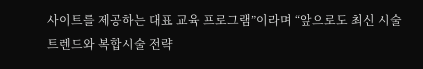사이트를 제공하는 대표 교육 프로그램”이라며 “앞으로도 최신 시술 트렌드와 복합시술 전략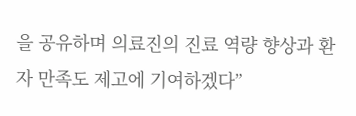을 공유하며 의료진의 진료 역량 향상과 환자 만족도 제고에 기여하겠다”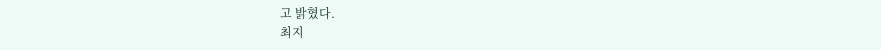고 밝혔다.
최지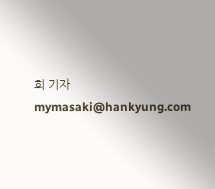희 기자 mymasaki@hankyung.com